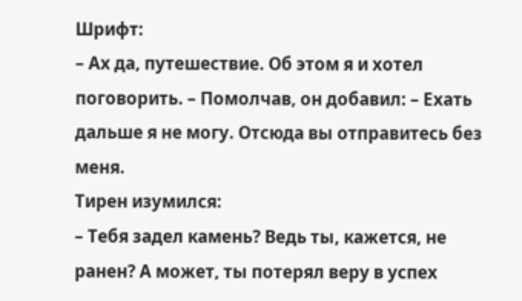Шрифт:
– Ах да, путешествие. Об этом я и хотел поговорить. – Помолчав, он добавил: – Ехать дальше я не могу. Отсюда вы отправитесь без меня.
Тирен изумился:
– Тебя задел камень? Ведь ты, кажется, не ранен? А может, ты потерял веру в успех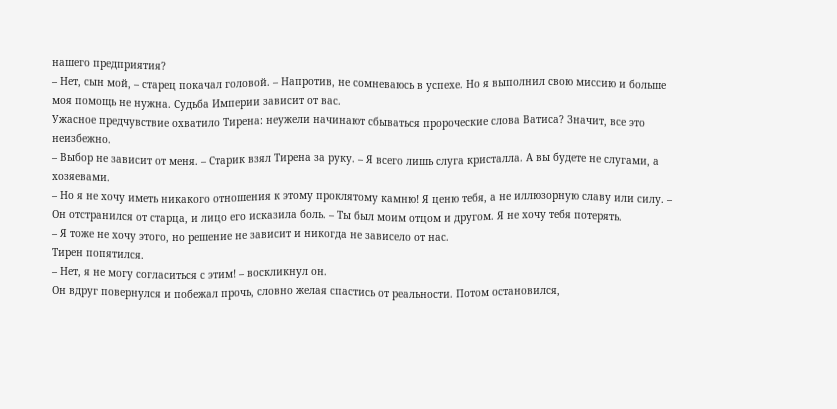нашего предприятия?
– Нет, сын мой, – старец покачал головой. – Напротив, не сомневаюсь в успехе. Но я выполнил свою миссию и больше моя помощь не нужна. Судьба Империи зависит от вас.
Ужасное предчувствие охватило Тирена: неужели начинают сбываться пророческие слова Ватиса? Значит, все это неизбежно.
– Выбор не зависит от меня. – Старик взял Тирена за руку. – Я всего лишь слуга кристалла. А вы будете не слугами, а хозяевами.
– Но я не хочу иметь никакого отношения к этому проклятому камню! Я ценю тебя, а не иллюзорную славу или силу. – Он отстранился от старца, и лицо его исказила боль. – Ты был моим отцом и другом. Я не хочу тебя потерять.
– Я тоже не хочу этого, но решение не зависит и никогда не зависело от нас.
Тирен попятился.
– Нет, я не могу согласиться с этим! – воскликнул он.
Он вдруг повернулся и побежал прочь, словно желая спастись от реальности. Потом остановился,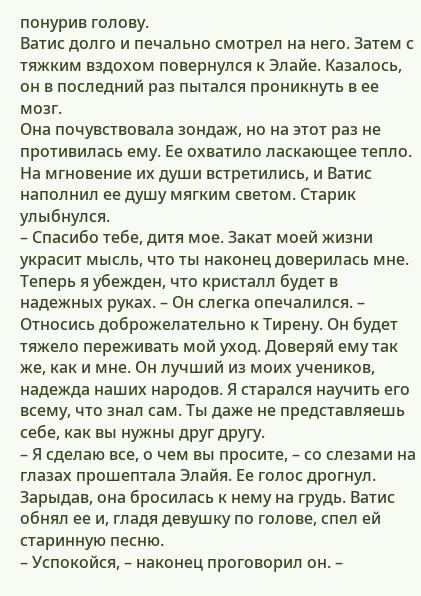понурив голову.
Ватис долго и печально смотрел на него. Затем с тяжким вздохом повернулся к Элайе. Казалось, он в последний раз пытался проникнуть в ее мозг.
Она почувствовала зондаж, но на этот раз не противилась ему. Ее охватило ласкающее тепло. На мгновение их души встретились, и Ватис наполнил ее душу мягким светом. Старик улыбнулся.
– Спасибо тебе, дитя мое. Закат моей жизни украсит мысль, что ты наконец доверилась мне. Теперь я убежден, что кристалл будет в надежных руках. – Он слегка опечалился. – Относись доброжелательно к Тирену. Он будет тяжело переживать мой уход. Доверяй ему так же, как и мне. Он лучший из моих учеников, надежда наших народов. Я старался научить его всему, что знал сам. Ты даже не представляешь себе, как вы нужны друг другу.
– Я сделаю все, о чем вы просите, – со слезами на глазах прошептала Элайя. Ее голос дрогнул.
Зарыдав, она бросилась к нему на грудь. Ватис обнял ее и, гладя девушку по голове, спел ей старинную песню.
– Успокойся, – наконец проговорил он. –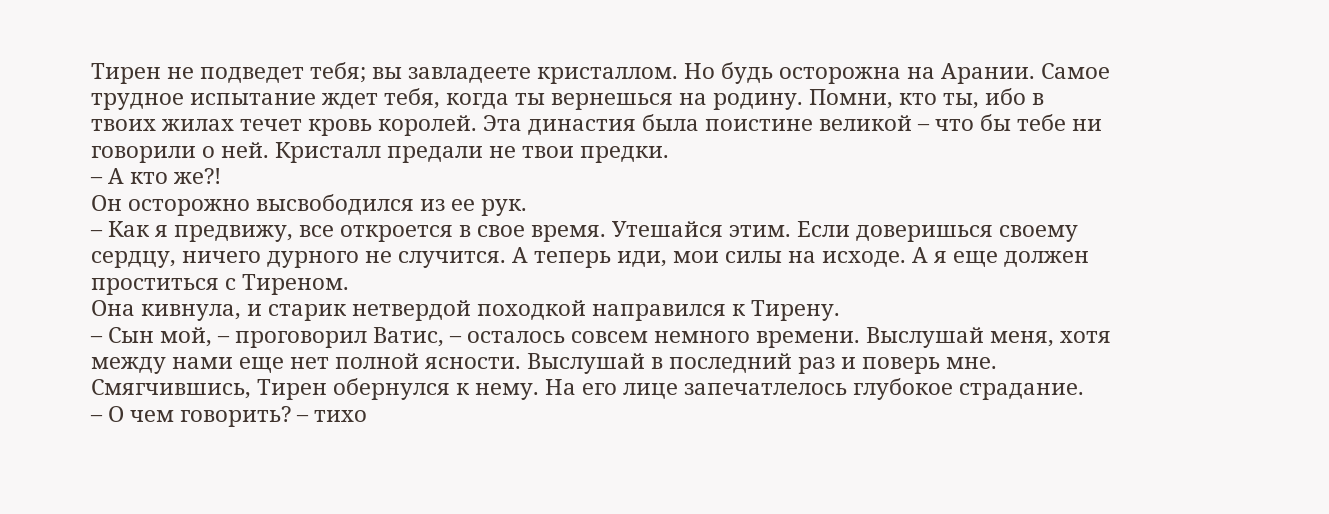Тирен не подведет тебя; вы завладеете кристаллом. Но будь осторожна на Арании. Самое трудное испытание ждет тебя, когда ты вернешься на родину. Помни, кто ты, ибо в твоих жилах течет кровь королей. Эта династия была поистине великой – что бы тебе ни говорили о ней. Кристалл предали не твои предки.
– А кто же?!
Он осторожно высвободился из ее рук.
– Как я предвижу, все откроется в свое время. Утешайся этим. Если доверишься своему сердцу, ничего дурного не случится. А теперь иди, мои силы на исходе. А я еще должен проститься с Тиреном.
Она кивнула, и старик нетвердой походкой направился к Тирену.
– Сын мой, – проговорил Ватис, – осталось совсем немного времени. Выслушай меня, хотя между нами еще нет полной ясности. Выслушай в последний раз и поверь мне.
Смягчившись, Тирен обернулся к нему. На его лице запечатлелось глубокое страдание.
– О чем говорить? – тихо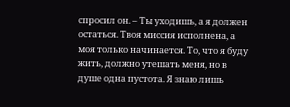спросил он. – Ты уходишь, а я должен остаться. Твоя миссия исполнена, а моя только начинается. То, что я буду жить, должно утешать меня, но в душе одна пустота. Я знаю лишь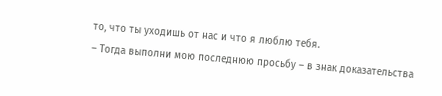то, что ты уходишь от нас и что я люблю тебя.
– Тогда выполни мою последнюю просьбу – в знак доказательства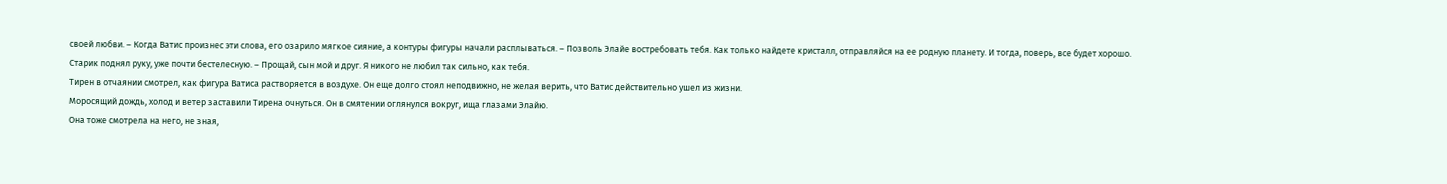своей любви. – Когда Ватис произнес эти слова, его озарило мягкое сияние, а контуры фигуры начали расплываться. – Позволь Элайе востребовать тебя. Как только найдете кристалл, отправляйся на ее родную планету. И тогда, поверь, все будет хорошо.
Старик поднял руку, уже почти бестелесную. – Прощай, сын мой и друг. Я никого не любил так сильно, как тебя.
Тирен в отчаянии смотрел, как фигура Ватиса растворяется в воздухе. Он еще долго стоял неподвижно, не желая верить, что Ватис действительно ушел из жизни.
Моросящий дождь, холод и ветер заставили Тирена очнуться. Он в смятении оглянулся вокруг, ища глазами Элайю.
Она тоже смотрела на него, не зная,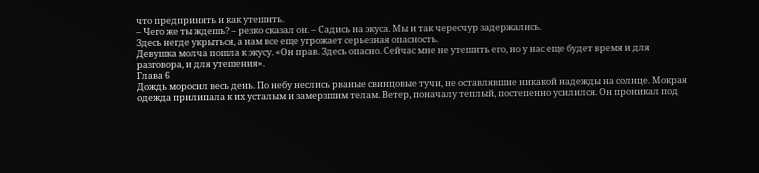что предпринять и как утешить.
– Чего же ты ждешь? – резко сказал он. – Садись на экуса. Мы и так чересчур задержались.
Здесь негде укрыться, а нам все еще угрожает серьезная опасность.
Девушка молча пошла к экусу. «Он прав. Здесь опасно. Сейчас мне не утешить его, но у нас еще будет время и для разговора, и для утешения».
Глава 6
Дождь моросил весь день. По небу неслись рваные свинцовые тучи, не оставлявшие никакой надежды на солнце. Мокрая одежда прилипала к их усталым и замерзшим телам. Ветер, поначалу теплый, постепенно усилился. Он проникал под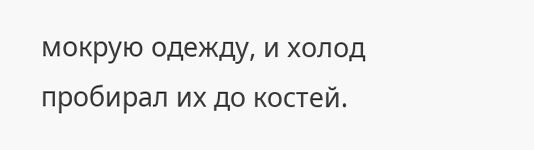мокрую одежду, и холод пробирал их до костей.